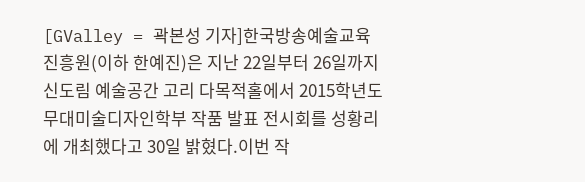[GValley = 곽본성 기자]한국방송예술교육진흥원(이하 한예진)은 지난 22일부터 26일까지 신도림 예술공간 고리 다목적홀에서 2015학년도 무대미술디자인학부 작품 발표 전시회를 성황리에 개최했다고 30일 밝혔다.이번 작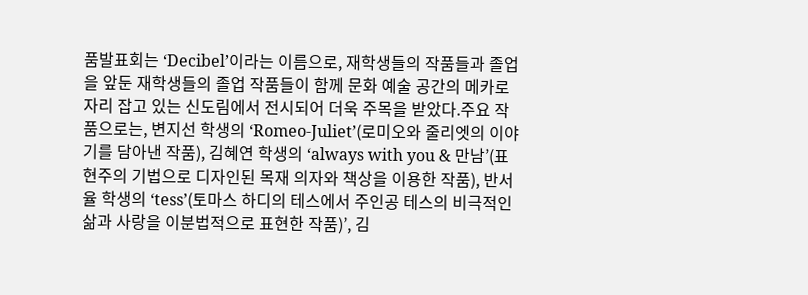품발표회는 ‘Decibel’이라는 이름으로, 재학생들의 작품들과 졸업을 앞둔 재학생들의 졸업 작품들이 함께 문화 예술 공간의 메카로 자리 잡고 있는 신도림에서 전시되어 더욱 주목을 받았다.주요 작품으로는, 변지선 학생의 ‘Romeo-Juliet’(로미오와 줄리엣의 이야기를 담아낸 작품), 김혜연 학생의 ‘always with you & 만남’(표현주의 기법으로 디자인된 목재 의자와 책상을 이용한 작품), 반서율 학생의 ‘tess’(토마스 하디의 테스에서 주인공 테스의 비극적인 삶과 사랑을 이분법적으로 표현한 작품)’, 김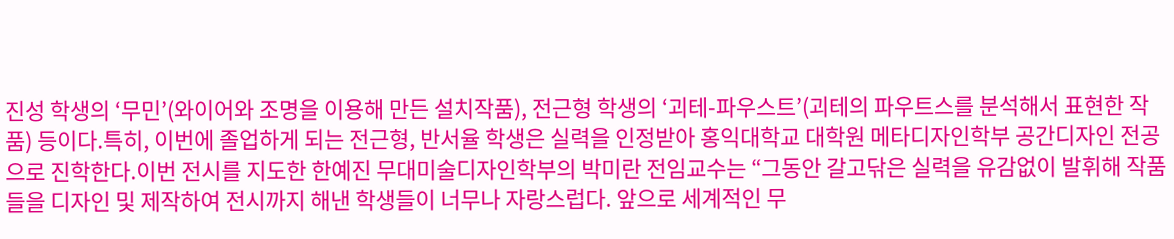진성 학생의 ‘무민’(와이어와 조명을 이용해 만든 설치작품), 전근형 학생의 ‘괴테-파우스트’(괴테의 파우트스를 분석해서 표현한 작품) 등이다.특히, 이번에 졸업하게 되는 전근형, 반서율 학생은 실력을 인정받아 홍익대학교 대학원 메타디자인학부 공간디자인 전공으로 진학한다.이번 전시를 지도한 한예진 무대미술디자인학부의 박미란 전임교수는 “그동안 갈고닦은 실력을 유감없이 발휘해 작품들을 디자인 및 제작하여 전시까지 해낸 학생들이 너무나 자랑스럽다. 앞으로 세계적인 무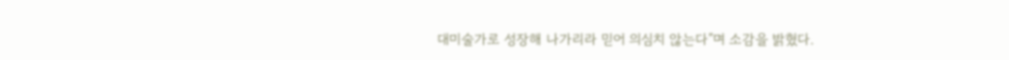대미술가로 성장해 나가리라 믿어 의심치 않는다”며 소감을 밝혔다.